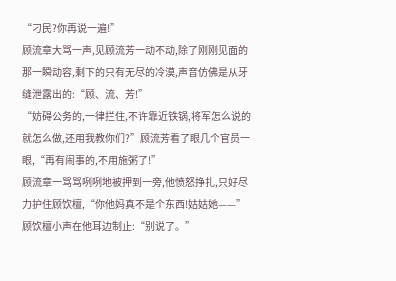“刁民?你再说一遍!”
顾流章大骂一声,见顾流芳一动不动,除了刚刚见面的那一瞬动容,剩下的只有无尽的冷漠,声音仿佛是从牙缝泄露出的:“顾、流、芳!”
“妨碍公务的,一律拦住,不许靠近铁锅,将军怎么说的就怎么做,还用我教你们?”顾流芳看了眼几个官员一眼,“再有闹事的,不用施粥了!”
顾流章一骂骂咧咧地被押到一旁,他愤怒挣扎,只好尽力护住顾饮檀,“你他妈真不是个东西!姑姑她——”
顾饮檀小声在他耳边制止:“别说了。”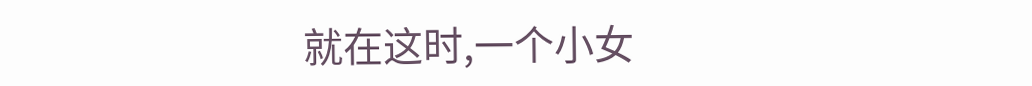就在这时,一个小女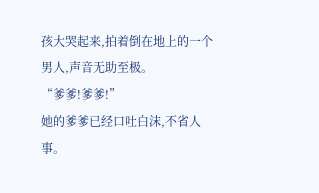孩大哭起来,拍着倒在地上的一个男人,声音无助至极。
“爹爹!爹爹!”
她的爹爹已经口吐白沫,不省人事。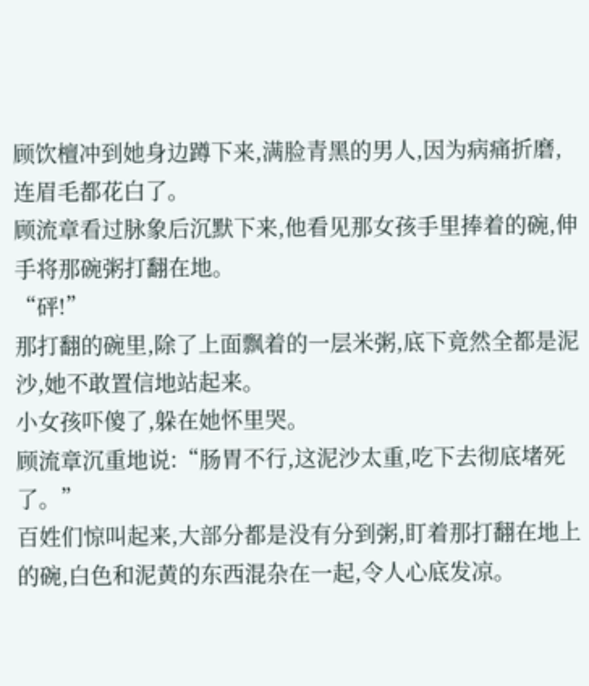顾饮檀冲到她身边蹲下来,满脸青黑的男人,因为病痛折磨,连眉毛都花白了。
顾流章看过脉象后沉默下来,他看见那女孩手里捧着的碗,伸手将那碗粥打翻在地。
“砰!”
那打翻的碗里,除了上面飘着的一层米粥,底下竟然全都是泥沙,她不敢置信地站起来。
小女孩吓傻了,躲在她怀里哭。
顾流章沉重地说:“肠胃不行,这泥沙太重,吃下去彻底堵死了。”
百姓们惊叫起来,大部分都是没有分到粥,盯着那打翻在地上的碗,白色和泥黄的东西混杂在一起,令人心底发凉。